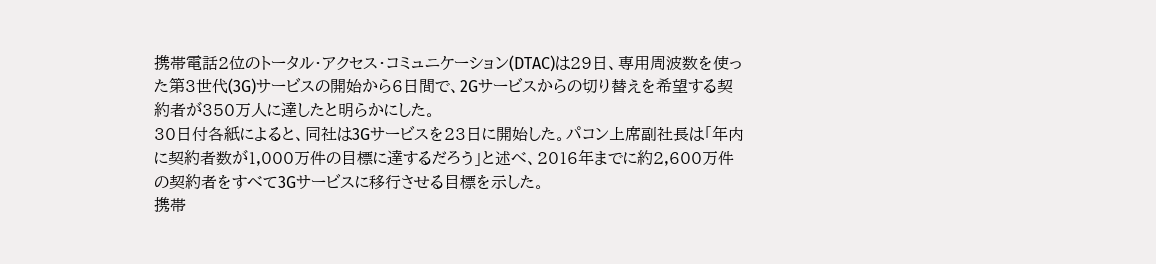携帯電話2位のトータル・アクセス・コミュニケーション(DTAC)は29日、専用周波数を使った第3世代(3G)サービスの開始から6日間で、2Gサービスからの切り替えを希望する契約者が350万人に達したと明らかにした。
30日付各紙によると、同社は3Gサービスを23日に開始した。パコン上席副社長は「年内に契約者数が1,000万件の目標に達するだろう」と述べ、2016年までに約2,600万件の契約者をすべて3Gサービスに移行させる目標を示した。
携帯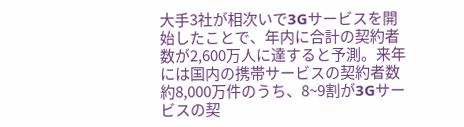大手3社が相次いで3Gサービスを開始したことで、年内に合計の契約者数が2,600万人に達すると予測。来年には国内の携帯サービスの契約者数約8,000万件のうち、8~9割が3Gサービスの契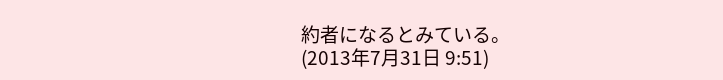約者になるとみている。
(2013年7月31日 9:51)